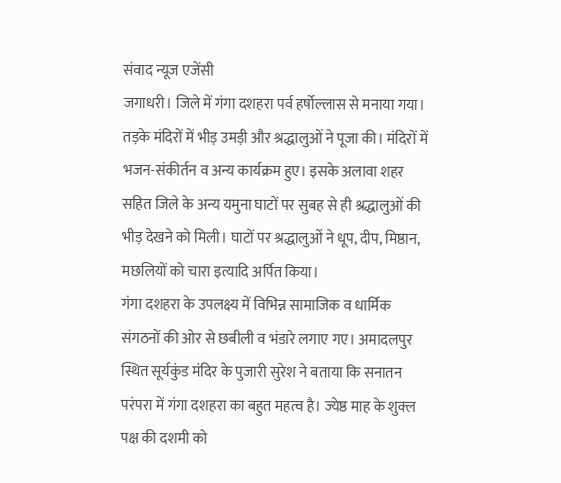संवाद न्यूज एजेंसी
जगाधरी। जिले में गंगा दशहरा पर्व हर्षोल्लास से मनाया गया। तड़के मंदिरों में भीड़ उमड़ी और श्रद्धालुओं ने पूजा की। मंदिरों में भजन-संकीर्तन व अन्य कार्यक्रम हुए। इसके अलावा शहर सहित जिले के अन्य यमुना घाटों पर सुबह से ही श्रद्धालुओं की भीड़ देखने को मिली। घाटों पर श्रद्धालुओं ने धूप, दीप, मिष्ठान, मछलियों को चारा इत्यादि अर्पित किया।
गंगा दशहरा के उपलक्ष्य में विभिन्न सामाजिक व धार्मिक संगठनों की ओर से छबीली व भंडारे लगाए गए। अमादलपुर स्थित सूर्यकुंड मंदिर के पुजारी सुरेश ने बताया कि सनातन परंपरा में गंगा दशहरा का बहुत महत्व है। ज्येष्ठ माह के शुक्ल पक्ष की दशमी को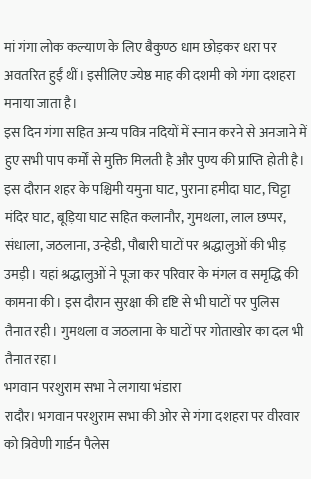मां गंगा लोक कल्याण के लिए बैकुण्ठ धाम छोड़कर धरा पर अवतरित हुईं थीं। इसीलिए ज्येष्ठ माह की दशमी को गंगा दशहरा मनाया जाता है।
इस दिन गंगा सहित अन्य पवित्र नदियों में स्नान करने से अनजाने में हुए सभी पाप कर्मों से मुक्ति मिलती है और पुण्य की प्राप्ति होती है। इस दौरान शहर के पश्चिमी यमुना घाट, पुराना हमीदा घाट, चिट्टा मंदिर घाट, बूड़िया घाट सहित कलानौर, गुमथला, लाल छप्पर, संधाला, जठलाना, उन्हेडी, पौबारी घाटों पर श्रद्धालुओं की भीड़ उमड़ी। यहां श्रद्धालुओं ने पूजा कर परिवार के मंगल व समृद्धि की कामना की। इस दौरान सुरक्षा की दृष्टि से भी घाटों पर पुलिस तैनात रही। गुमथला व जठलाना के घाटों पर गोताखोर का दल भी तैनात रहा।
भगवान परशुराम सभा ने लगाया भंडारा
रादौर। भगवान परशुराम सभा की ओर से गंगा दशहरा पर वीरवार को त्रिवेणी गार्डन पैलेस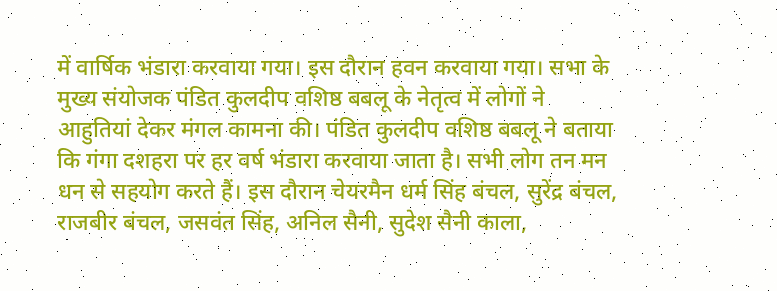में वार्षिक भंडारा करवाया गया। इस दौरान हवन करवाया गया। सभा के मुख्य संयोजक पंडित कुलदीप वशिष्ठ बबलू के नेतृत्व में लोगों ने आहुतियां देकर मंगल कामना की। पंडित कुलदीप वशिष्ठ बबलू ने बताया कि गंगा दशहरा पर हर वर्ष भंडारा करवाया जाता है। सभी लोग तन मन धन से सहयोग करते हैं। इस दौरान चेयरमैन धर्म सिंह बंचल, सुरेंद्र बंचल, राजबीर बंचल, जसवंत सिंह, अनिल सैनी, सुदेश सैनी काला,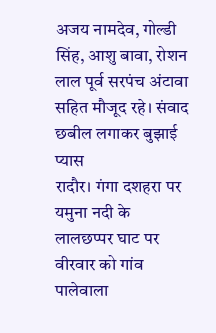अजय नामदेव, गोल्डी सिंह, आशु बावा, रोशन लाल पूर्व सरपंच अंटावा सहित मौजूद रहे। संवाद
छबील लगाकर बुझाई प्यास
रादौर। गंगा दशहरा पर यमुना नदी के लालछप्पर घाट पर वीरवार को गांव पालेवाला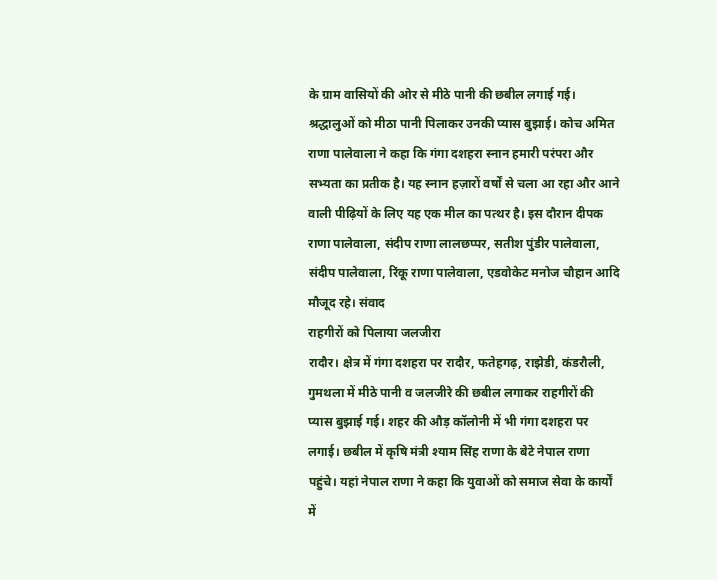के ग्राम वासियों की ओर से मीठे पानी की छबील लगाई गई। श्रद्धालुओं को मीठा पानी पिलाकर उनकी प्यास बुझाई। कोच अमित राणा पालेवाला ने कहा कि गंगा दशहरा स्नान हमारी परंपरा और सभ्यता का प्रतीक है। यह स्नान हज़ारों वर्षों से चला आ रहा और आने वाली पीढ़ियों के लिए यह एक मील का पत्थर है। इस दौरान दीपक राणा पालेवाला, संदीप राणा लालछप्पर, सतीश पुंडीर पालेवाला, संदीप पालेवाला, रिंकू राणा पालेवाला, एडवोकेट मनोज चौहान आदि मौजूद रहे। संवाद
राहगीरों को पिलाया जलजीरा
रादौर। क्षेत्र में गंगा दशहरा पर रादौर, फतेहगढ़, राझेडी, कंडरौली, गुमथला में मीठे पानी व जलजीरे की छबील लगाकर राहगीरों की प्यास बुझाई गई। शहर की औड़ कॉलोनी में भी गंगा दशहरा पर लगाई। छबील में कृषि मंत्री श्याम सिंह राणा के बेटे नेपाल राणा पहुंचे। यहां नेपाल राणा ने कहा कि युवाओं को समाज सेवा के कार्यों में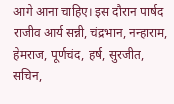आगे आना चाहिए। इस दौरान पार्षद राजीव आर्य सन्नी, चंद्रभान, नन्हाराम, हेमराज, पूर्णचंद, हर्ष, सुरजीत, सचिन,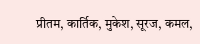प्रीतम, कार्तिक, मुकेश, सूरज, कमल,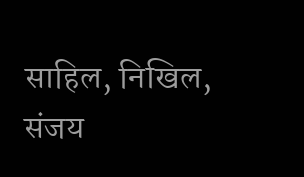साहिल, निखिल, संजय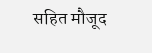सहित मौजूद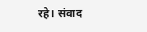रहे। संवाद